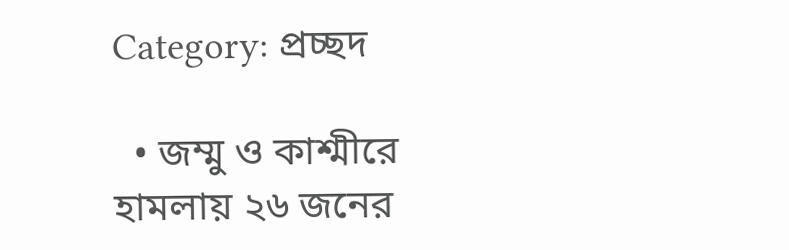Category: প্রচ্ছদ

  • জম্মু ও কাশ্মীরে হামলায় ২৬ জনের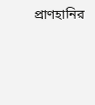প্রাণহানির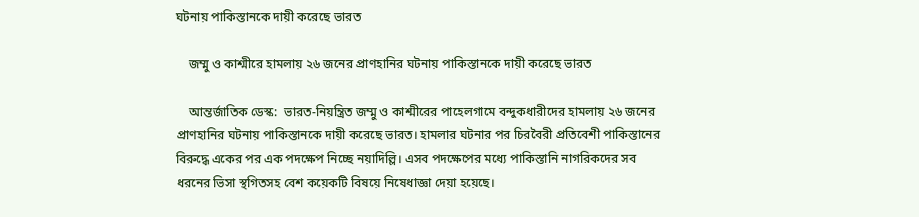ঘটনায় পাকিস্তানকে দায়ী করেছে ভারত

    জম্মু ও কাশ্মীরে হামলায় ২৬ জনের প্রাণহানির ঘটনায় পাকিস্তানকে দায়ী করেছে ভারত

    আন্তর্জাতিক ডেস্ক:  ভারত-নিয়ন্ত্রিত জম্মু ও কাশ্মীরের পাহেলগামে বন্দুকধারীদের হামলায় ২৬ জনের প্রাণহানির ঘটনায় পাকিস্তানকে দায়ী করেছে ভারত। হামলার ঘটনার পর চিরবৈরী প্রতিবেশী পাকিস্তানের বিরুদ্ধে একের পর এক পদক্ষেপ নিচ্ছে নয়াদিল্লি। এসব পদক্ষেপের মধ্যে পাকিস্তানি নাগরিকদের সব ধরনের ভিসা স্থগিতসহ বেশ কয়েকটি বিষয়ে নিষেধাজ্ঞা দেয়া হয়েছে।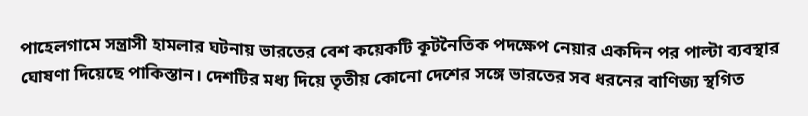পাহেলগামে সন্ত্রাসী হামলার ঘটনায় ভারতের বেশ কয়েকটি কূটনৈতিক পদক্ষেপ নেয়ার একদিন পর পাল্টা ব্যবস্থার ঘোষণা দিয়েছে পাকিস্তান। দেশটির মধ্য দিয়ে তৃতীয় কোনো দেশের সঙ্গে ভারতের সব ধরনের বাণিজ্য স্থগিত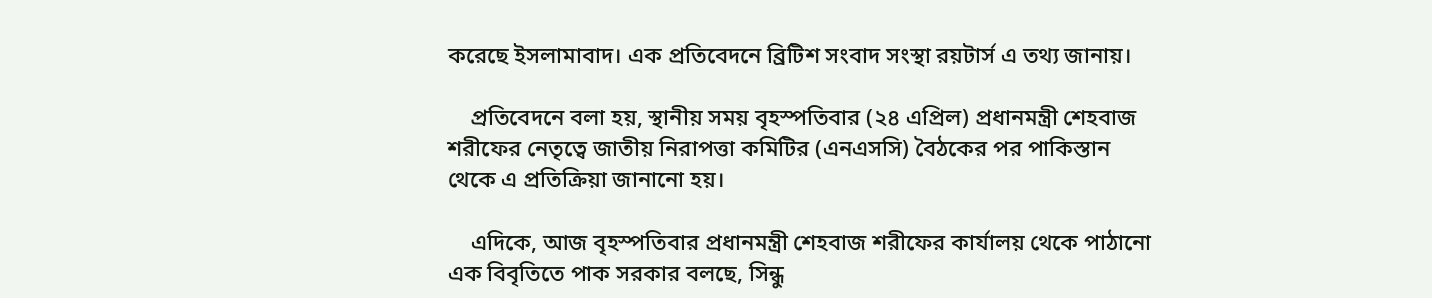করেছে ইসলামাবাদ। এক প্রতিবেদনে ব্রিটিশ সংবাদ সংস্থা রয়টার্স এ তথ্য জানায়।

    প্রতিবেদনে বলা হয়, স্থানীয় সময় বৃহস্পতিবার (২৪ এপ্রিল) প্রধানমন্ত্রী শেহবাজ শরীফের নেতৃত্বে জাতীয় নিরাপত্তা কমিটির (এনএসসি) বৈঠকের পর পাকিস্তান থেকে এ প্রতিক্রিয়া জানানো হয়।

    এদিকে, আজ বৃহস্পতিবার প্রধানমন্ত্রী শেহবাজ শরীফের কার্যালয় থেকে পাঠানো এক বিবৃতিতে পাক সরকার বলছে, সিন্ধু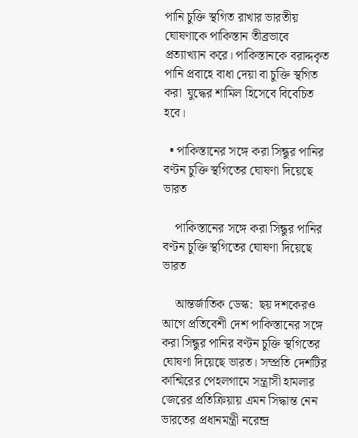পানি চুক্তি স্থগিত রাখার ভারতীয় ঘোষণাকে পাকিস্তান তীব্রভাবে প্রত্যাখ্যান করে। পাকিস্তানকে বরাদ্দকৃত পানি প্রবাহে বাধা দেয়া বা চুক্তি স্থগিত করা  যুদ্ধের শামিল হিসেবে বিবেচিত হবে।

  • পাকিস্তানের সঙ্গে করা সিন্ধুর পানির বণ্টন ‍চুক্তি স্থগিতের ঘোষণা দিয়েছে ভারত

    পাকিস্তানের সঙ্গে করা সিন্ধুর পানির বণ্টন ‍চুক্তি স্থগিতের ঘোষণা দিয়েছে ভারত

    আন্তর্জাতিক ডেস্ক:  ছয় দশকেরও আগে প্রতিবেশী দেশ পাকিস্তানের সঙ্গে করা সিন্ধুর পানির বণ্টন ‍চুক্তি স্থগিতের ঘোষণা দিয়েছে ভারত। সম্প্রতি দেশটির কাশ্মিরের পেহলগামে সন্ত্রাসী হামলার জেরের প্রতিক্রিয়ায় এমন সিদ্ধান্ত নেন ভারতের প্রধানমন্ত্রী নরেন্দ্র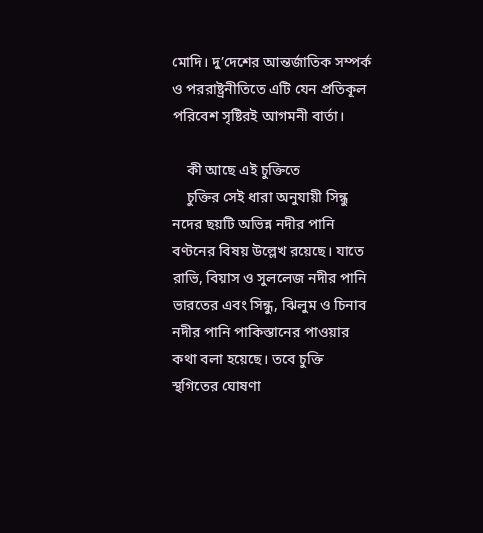মোদি। দু’দেশের আন্তর্জাতিক সম্পর্ক ও পররাষ্ট্রনীতিতে এটি যেন প্রতিকূল পরিবেশ সৃষ্টিরই আগমনী বার্তা।

    কী আছে এই চুক্তিতে
    চুক্তির সেই ধারা অনুযায়ী সিন্ধু নদের ছয়টি অভিন্ন নদীর পানি বণ্টনের বিষয় উল্লেখ রয়েছে। যাতে রাভি, বিয়াস ও সুললেজ নদীর পানি ভারতের এবং সিন্ধু, ঝিলুম ও চিনাব নদীর পানি পাকিস্তানের পাওয়ার কথা বলা হয়েছে। তবে চুক্তি স্থগিতের ঘোষণা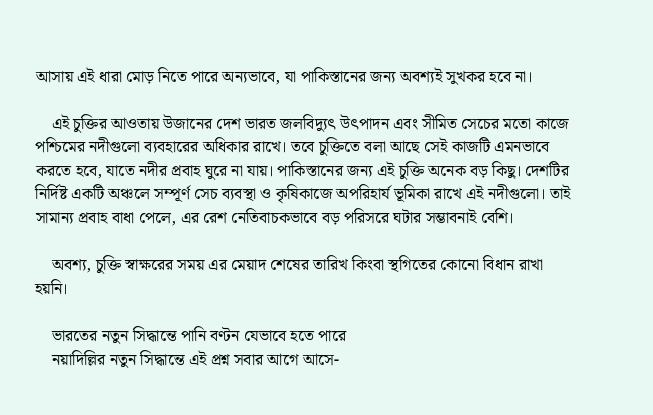আসায় এই ধারা মোড় নিতে পারে অন্যভাবে, যা পাকিস্তানের জন্য অবশ্যই সুখকর হবে না।

    এই চুক্তির আওতায় উজানের দেশ ভারত জলবিদ্যুৎ উৎপাদন এবং সীমিত সেচের মতো কাজে পশ্চিমের নদীগুলো ব্যবহারের অধিকার রাখে। তবে চুক্তিতে বলা আছে সেই কাজটি এমনভাবে করতে হবে, যাতে নদীর প্রবাহ ঘুরে না যায়। পাকিস্তানের জন্য এই চুক্তি অনেক বড় কিছু। দেশটির নির্দিষ্ট একটি অঞ্চলে সম্পূর্ণ সেচ ব্যবস্থা ও কৃষিকাজে অপরিহার্য ভূমিকা রাখে এই নদীগুলো। তাই সামান্য প্রবাহ বাধা পেলে, এর রেশ নেতিবাচকভাবে বড় পরিসরে ঘটার সম্ভাবনাই বেশি।

    অবশ্য, চুক্তি স্বাক্ষরের সময় এর মেয়াদ শেষের তারিখ কিংবা স্থগিতের কোনো বিধান রাখা হয়নি।

    ভারতের নতুন সিদ্ধান্তে পানি বণ্টন যেভাবে হতে পারে
    নয়াদিল্লির নতুন সিদ্ধান্তে এই প্রশ্ন সবার আগে আসে-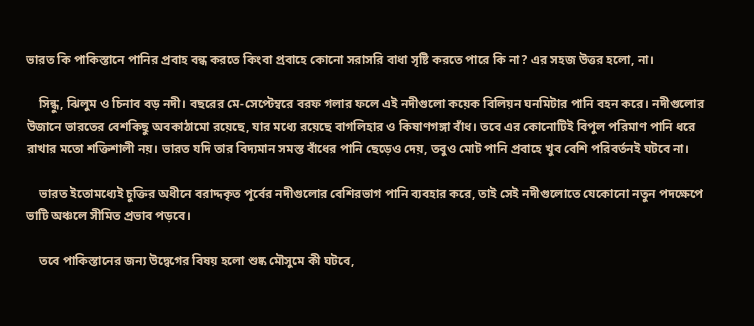ভারত কি পাকিস্তানে পানির প্রবাহ বন্ধ করতে কিংবা প্রবাহে কোনো সরাসরি বাধা সৃষ্টি করতে পারে কি না? এর সহজ উত্তর হলো, না।

    সিন্ধু, ঝিলুম ও চিনাব বড় নদী। বছরের মে-সেপ্টেম্বরে বরফ গলার ফলে এই নদীগুলো কয়েক বিলিয়ন ঘনমিটার পানি বহন করে। নদীগুলোর উজানে ভারতের বেশকিছু অবকাঠামো রয়েছে, যার মধ্যে রয়েছে বাগলিহার ও কিষাণগঙ্গা বাঁধ। তবে এর কোনোটিই বিপুল পরিমাণ পানি ধরে রাখার মতো শক্তিশালী নয়। ভারত যদি তার বিদ্যমান সমস্ত বাঁধের পানি ছেড়েও দেয়, তবুও মোট পানি প্রবাহে খুব বেশি পরিবর্তনই ঘটবে না।

    ভারত ইতোমধ্যেই চুক্তির অধীনে বরাদ্দকৃত পূর্বের নদীগুলোর বেশিরভাগ পানি ব্যবহার করে, তাই সেই নদীগুলোতে যেকোনো নতুন পদক্ষেপে ভাটি অঞ্চলে সীমিত প্রভাব পড়বে।

    তবে পাকিস্তানের জন্য উদ্বেগের বিষয় হলো শুষ্ক মৌসুমে কী ঘটবে,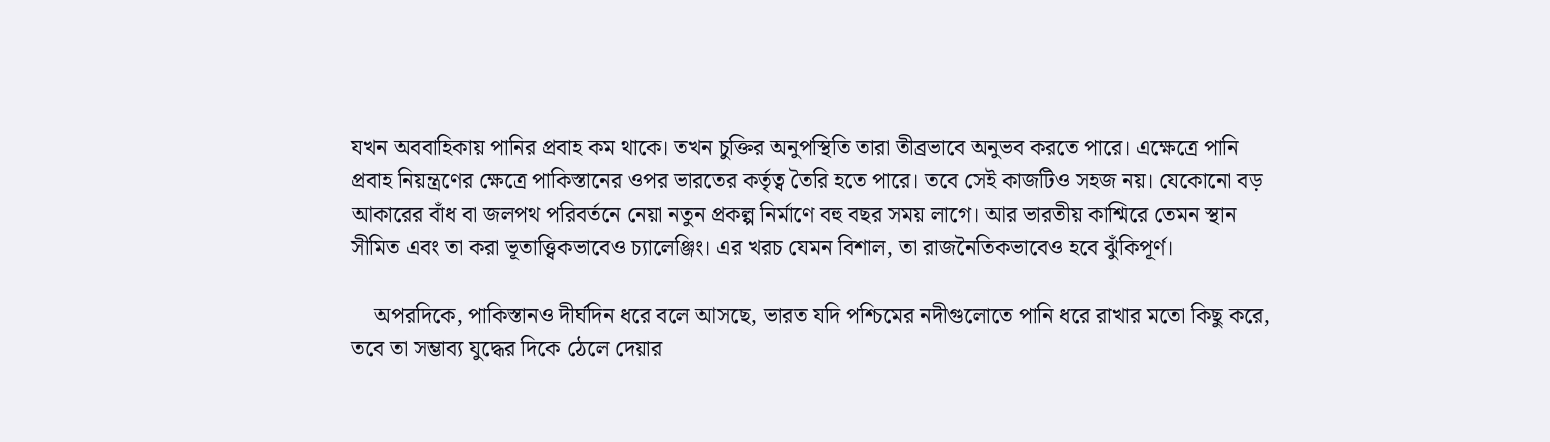যখন অববাহিকায় পানির প্রবাহ কম থাকে। তখন চুক্তির অনুপস্থিতি তারা তীব্রভাবে অনুভব করতে পারে। এক্ষেত্রে পানি প্রবাহ নিয়ন্ত্রণের ক্ষেত্রে পাকিস্তানের ওপর ভারতের কর্তৃত্ব তৈরি হতে পারে। তবে সেই কাজটিও সহজ নয়। যেকোনো বড় আকারের বাঁধ বা জলপথ পরিবর্তনে নেয়া নতুন প্রকল্প নির্মাণে বহু বছর সময় লাগে। আর ভারতীয় কাশ্মিরে তেমন স্থান সীমিত এবং তা করা ভূতাত্ত্বিকভাবেও চ্যালেঞ্জিং। এর খরচ যেমন বিশাল, তা রাজনৈতিকভাবেও হবে ঝুঁকিপূর্ণ।

    অপরদিকে, পাকিস্তানও দীর্ঘদিন ধরে বলে আসছে, ভারত যদি পশ্চিমের নদীগুলোতে পানি ধরে রাখার মতো কিছু করে, তবে তা সম্ভাব্য যুদ্ধের দিকে ঠেলে দেয়ার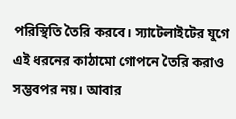পরিস্থিতি তৈরি করবে। স্যাটেলাইটের যুগে এই ধরনের কাঠামো গোপনে তৈরি করাও সম্ভবপর নয়। আবার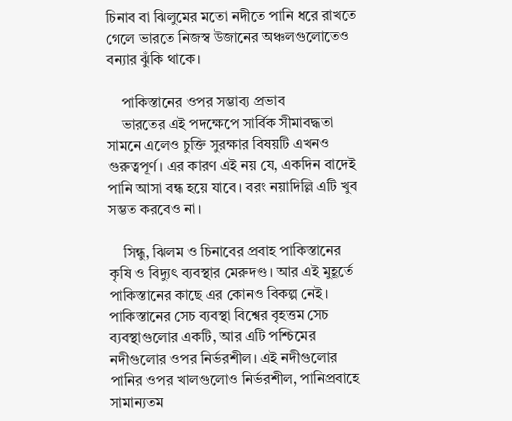চিনাব বা ঝিলুমের মতো নদীতে পানি ধরে রাখতে গেলে ভারতে নিজস্ব উজানের অঞ্চলগুলোতেও বন্যার ঝুঁকি থাকে।

    পাকিস্তানের ওপর সম্ভাব্য প্রভাব
    ভারতের এই পদক্ষেপে সার্বিক সীমাবদ্ধতা সামনে এলেও চুক্তি সুরক্ষার বিষয়টি এখনও গুরুত্বপূর্ণ। এর কারণ এই নয় যে, একদিন বাদেই পানি আসা বন্ধ হয়ে যাবে। বরং নয়াদিল্লি এটি খুব সম্ভত করবেও না।

    সিন্ধু, ঝিলম ও চিনাবের প্রবাহ পাকিস্তানের কৃষি ও বিদ্যুৎ ব্যবস্থার মেরুদণ্ড। আর এই মুহূর্তে পাকিস্তানের কাছে এর কোনও বিকল্প নেই। পাকিস্তানের সেচ ব্যবস্থা বিশ্বের বৃহত্তম সেচ ব্যবস্থাগুলোর একটি, আর এটি পশ্চিমের নদীগুলোর ওপর নির্ভরশীল। এই নদীগুলোর পানির ওপর খালগুলোও নির্ভরশীল, পানিপ্রবাহে সামান্যতম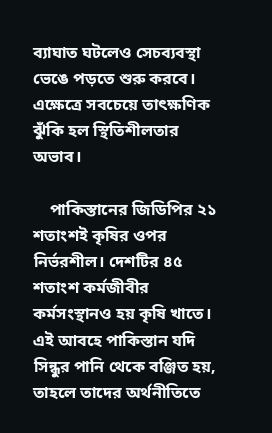ব্যাঘাত ঘটলেও সেচব্যবস্থা ভেঙে পড়তে শুরু করবে। এক্ষেত্রে সবচেয়ে তাৎক্ষণিক ঝুঁকি হল স্থিতিশীলতার অভাব।

    পাকিস্তানের জিডিপির ২১ শতাংশই কৃষির ওপর নির্ভরশীল। দেশটির ৪৫ শতাংশ কর্মজীবীর কর্মসংস্থানও হয় কৃষি খাতে। এই আবহে পাকিস্তান যদি সিন্ধুর পানি থেকে বঞ্জিত হয়, তাহলে তাদের অর্থনীতিতে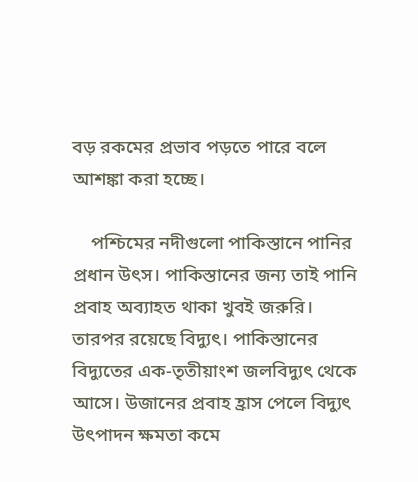বড় রকমের প্রভাব পড়তে পারে বলে আশঙ্কা করা হচ্ছে।

    পশ্চিমের নদীগুলো পাকিস্তানে পানির প্রধান উৎস। পাকিস্তানের জন্য তাই পানি প্রবাহ অব্যাহত থাকা খুবই জরুরি। তারপর রয়েছে বিদ্যুৎ। পাকিস্তানের বিদ্যুতের এক-তৃতীয়াংশ জলবিদ্যুৎ থেকে আসে। উজানের প্রবাহ হ্রাস পেলে বিদ্যুৎ উৎপাদন ক্ষমতা কমে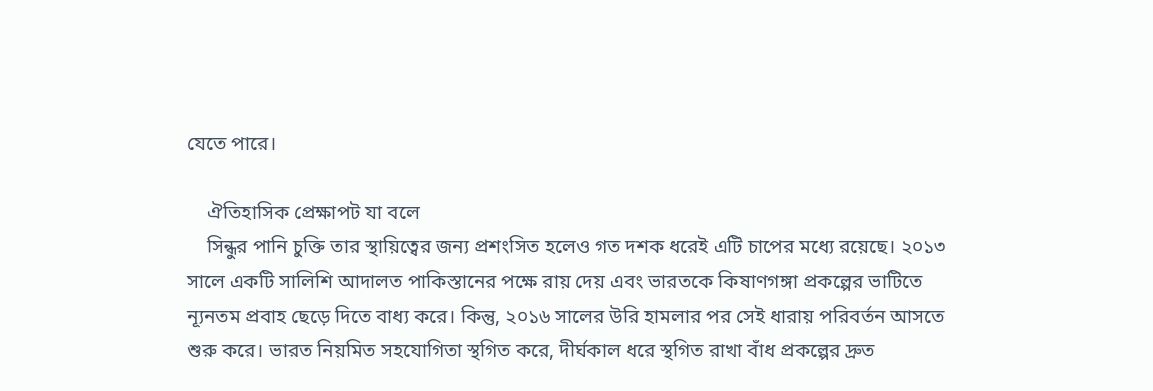যেতে পারে।

    ঐতিহাসিক প্রেক্ষাপট যা বলে
    সিন্ধুর পানি চুক্তি তার স্থায়িত্বের জন্য প্রশংসিত হলেও গত দশক ধরেই এটি চাপের মধ্যে রয়েছে। ২০১৩ সালে একটি সালিশি আদালত পাকিস্তানের পক্ষে রায় দেয় এবং ভারতকে কিষাণগঙ্গা প্রকল্পের ভাটিতে ন্যূনতম প্রবাহ ছেড়ে দিতে বাধ্য করে। কিন্তু, ২০১৬ সালের উরি হামলার পর সেই ধারায় পরিবর্তন আসতে শুরু করে। ভারত নিয়মিত সহযোগিতা স্থগিত করে, দীর্ঘকাল ধরে স্থগিত রাখা বাঁধ প্রকল্পের দ্রুত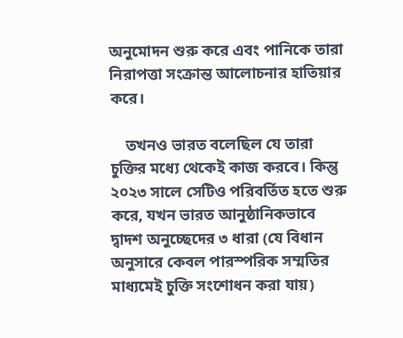অনুমোদন শুরু করে এবং পানিকে তারা নিরাপত্তা সংক্রান্ত আলোচনার হাতিয়ার করে।

    তখনও ভারত বলেছিল যে তারা চুক্তির মধ্যে থেকেই কাজ করবে। কিন্তু ২০২৩ সালে সেটিও পরিবর্তিত হতে শুরু করে, যখন ভারত আনুষ্ঠানিকভাবে দ্বাদশ অনুচ্ছেদের ৩ ধারা (যে বিধান অনুসারে কেবল পারস্পরিক সম্মতির মাধ্যমেই চুক্তি সংশোধন করা যায়)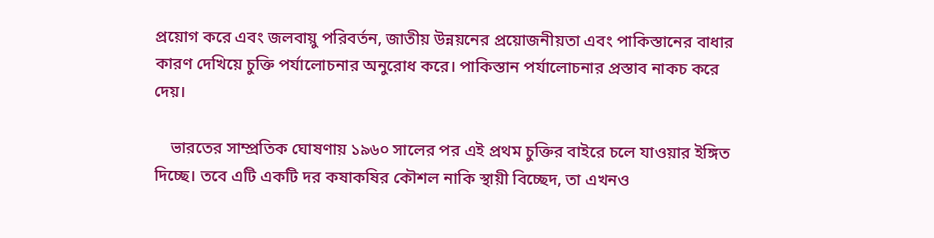প্রয়োগ করে এবং জলবায়ু পরিবর্তন, জাতীয় উন্নয়নের প্রয়োজনীয়তা এবং পাকিস্তানের বাধার কারণ দেখিয়ে চুক্তি পর্যালোচনার অনুরোধ করে। পাকিস্তান পর্যালোচনার প্রস্তাব নাকচ করে দেয়।

    ভারতের সাম্প্রতিক ঘোষণায় ১৯৬০ সালের পর এই প্রথম চুক্তির বাইরে চলে যাওয়ার ইঙ্গিত দিচ্ছে। তবে এটি একটি দর কষাকষির কৌশল নাকি স্থায়ী বিচ্ছেদ, তা এখনও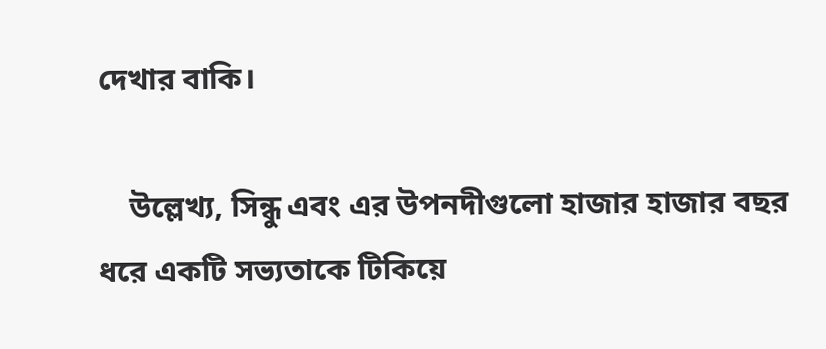দেখার বাকি।

    উল্লেখ্য, সিন্ধু এবং এর উপনদীগুলো হাজার হাজার বছর ধরে একটি সভ্যতাকে টিকিয়ে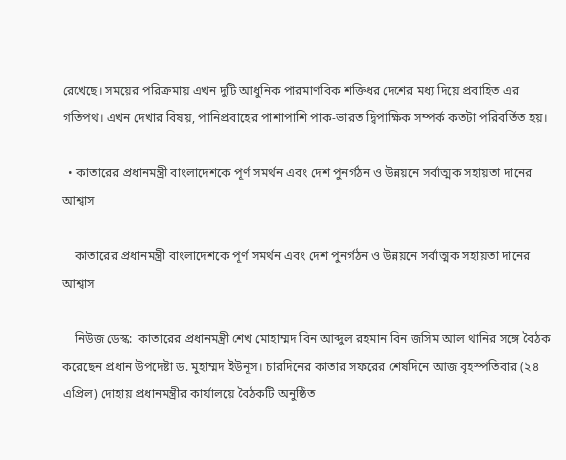রেখেছে। সময়ের পরিক্রমায় এখন দুটি আধুনিক পারমাণবিক শক্তিধর দেশের মধ্য দিয়ে প্রবাহিত এর গতিপথ। এখন দেখার বিষয়, পানিপ্রবাহের পাশাপাশি পাক-ভারত দ্বিপাক্ষিক সম্পর্ক কতটা পরিবর্তিত হয়।

  • কাতারের প্রধানমন্ত্রী বাংলাদেশকে পূর্ণ সমর্থন এবং দেশ পুনর্গঠন ও উন্নয়নে সর্বাত্মক সহায়তা দানের আশ্বাস

    কাতারের প্রধানমন্ত্রী বাংলাদেশকে পূর্ণ সমর্থন এবং দেশ পুনর্গঠন ও উন্নয়নে সর্বাত্মক সহায়তা দানের আশ্বাস

    নিউজ ডেস্ক:  কাতারের প্রধানমন্ত্রী শেখ মোহাম্মদ বিন আব্দুল রহমান বিন জসিম আল থানির সঙ্গে বৈঠক করেছেন প্রধান উপদেষ্টা ড. মুহাম্মদ ইউনূস। চারদিনের কাতার সফরের শেষদিনে আজ বৃহস্পতিবার (২৪ এপ্রিল) দোহায় প্রধানমন্ত্রীর কার্যালয়ে বৈঠকটি অনুষ্ঠিত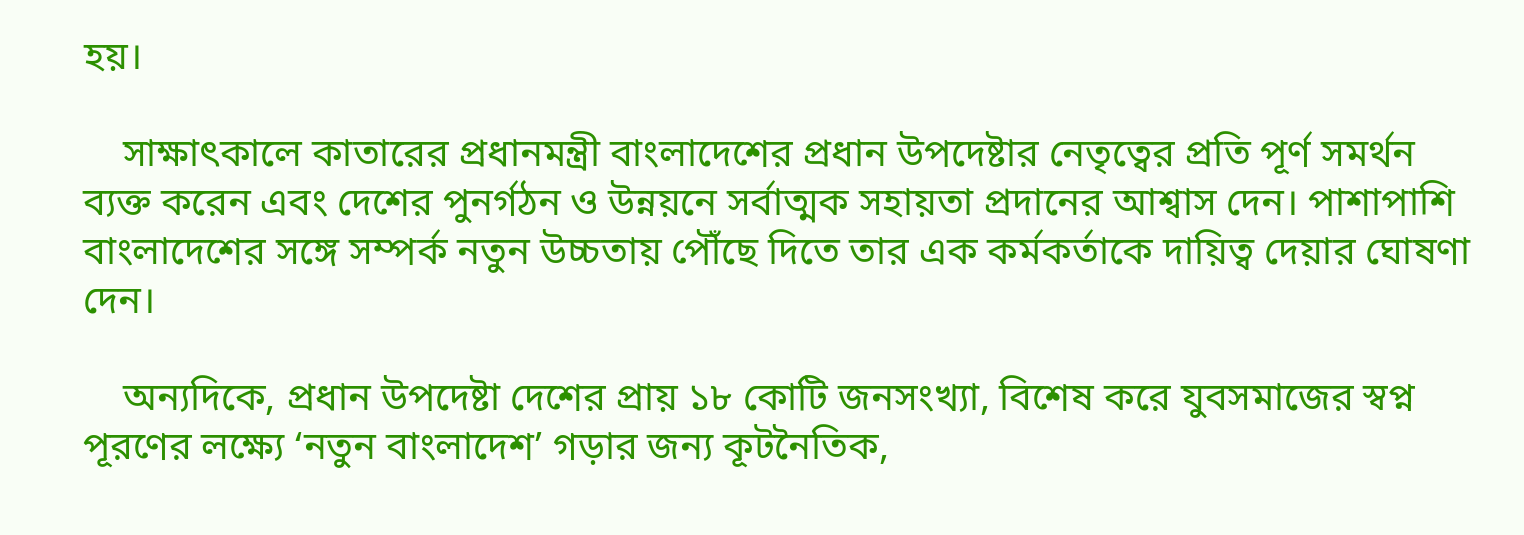হয়।

    সাক্ষাৎকালে কাতারের প্রধানমন্ত্রী বাংলাদেশের প্রধান উপদেষ্টার নেতৃত্বের প্রতি পূর্ণ সমর্থন ব্যক্ত করেন এবং দেশের পুনর্গঠন ও উন্নয়নে সর্বাত্মক সহায়তা প্রদানের আশ্বাস দেন। পাশাপাশি বাংলাদেশের সঙ্গে সম্পর্ক নতুন উচ্চতায় পৌঁছে দিতে তার এক কর্মকর্তাকে দায়িত্ব দেয়ার ঘোষণা দেন।

    অন্যদিকে, প্রধান উপদেষ্টা দেশের প্রায় ১৮ কোটি জনসংখ্যা, বিশেষ করে যুবসমাজের স্বপ্ন পূরণের লক্ষ্যে ‘নতুন বাংলাদেশ’ গড়ার জন্য কূটনৈতিক,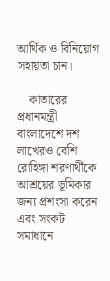আর্থিক ও বিনিয়োগ সহায়তা চান।

    কাতারের প্রধানমন্ত্রী বাংলাদেশে দশ লাখেরও বেশি রোহিঙ্গা শরণার্থীকে আশ্রয়ের ভূমিকার জন্য প্রশংসা করেন এবং সংকট সমাধানে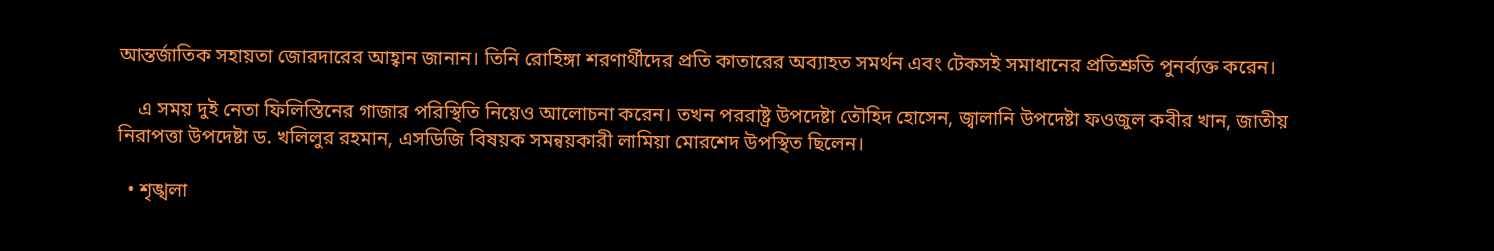আন্তর্জাতিক সহায়তা জোরদারের আহ্বান জানান। তিনি রোহিঙ্গা শরণার্থীদের প্রতি কাতারের অব্যাহত সমর্থন এবং টেকসই সমাধানের প্রতিশ্রুতি পুনর্ব্যক্ত করেন।

    এ সময় দুই নেতা ফিলিস্তিনের গাজার পরিস্থিতি নিয়েও আলোচনা করেন। তখন পররাষ্ট্র উপদেষ্টা তৌহিদ হোসেন, জ্বালানি উপদেষ্টা ফওজুল কবীর খান, জাতীয় নিরাপত্তা উপদেষ্টা ড. খলিলুর রহমান, এসডিজি বিষয়ক সমন্বয়কারী লামিয়া মোরশেদ উপস্থিত ছিলেন।

  • শৃঙ্খলা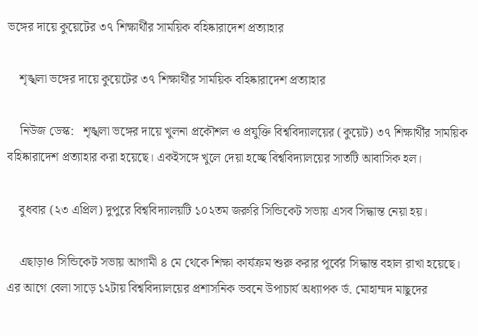ভঙ্গের দায়ে কুয়েটের ৩৭ শিক্ষার্থীর সাময়িক বহিষ্কারাদেশ প্রত্যাহার

    শৃঙ্খলা ভঙ্গের দায়ে কুয়েটের ৩৭ শিক্ষার্থীর সাময়িক বহিষ্কারাদেশ প্রত্যাহার

    নিউজ ডেস্ক:   শৃঙ্খলা ভঙ্গের দায়ে খুলনা প্রকৌশল ও প্রযুক্তি বিশ্ববিদ্যালয়ের (কুয়েট) ৩৭ শিক্ষার্থীর সাময়িক বহিষ্কারাদেশ প্রত্যাহার করা হয়েছে। একইসঙ্গে খুলে দেয়া হচ্ছে বিশ্ববিদ্যালয়ের সাতটি আবাসিক হল।

    বুধবার (২৩ এপ্রিল) দুপুরে বিশ্ববিদ্যালয়টি ১০২তম জরুরি সিন্ডিকেট সভায় এসব সিদ্ধান্ত নেয়া হয়।

    এছাড়াও সিন্ডিকেট সভায় আগামী ৪ মে থেকে শিক্ষা কার্যক্রম শুরু করার পূর্বের সিদ্ধান্ত বহাল রাখা হয়েছে। এর আগে বেলা সাড়ে ১২টায় বিশ্ববিদ্যালয়ের প্রশাসনিক ভবনে উপাচার্য অধ্যাপক র্ড. মোহাম্মদ মাছুদের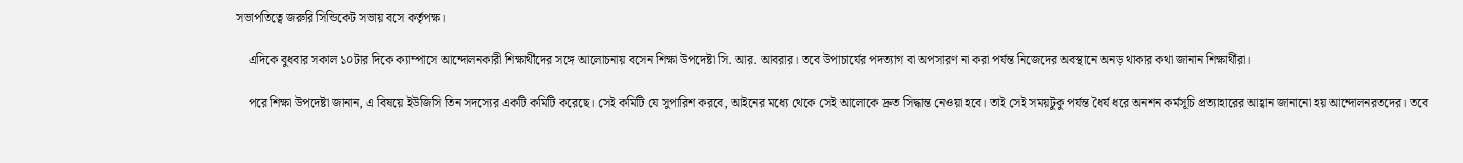সভাপতিত্বে জরুরি সিন্ডিকেট সভায় বসে কর্তৃপক্ষ।

    এদিকে বুধবার সকাল ১০টার দিকে ক্যাম্পাসে আন্দোলনকারী শিক্ষার্থীদের সঙ্গে আলোচনায় বসেন শিক্ষা উপদেষ্টা সি. আর. আবরার। তবে উপাচার্যের পদত্যাগ বা অপসারণ না করা পর্যন্ত নিজেদের অবস্থানে অনড় থাকার কথা জানান শিক্ষার্থীরা।

    পরে শিক্ষা উপদেষ্টা জানান, এ বিষয়ে ইউজিসি তিন সদস্যের একটি কমিটি করেছে। সেই কমিটি যে সুপারিশ করবে, আইনের মধ্যে থেকে সেই আলোকে দ্রুত সিদ্ধান্ত নেওয়া হবে। তাই সেই সময়টুকু পর্যন্ত ধৈর্য ধরে অনশন কর্মসূচি প্রত্যাহারের আহ্বান জানানো হয় আন্দোলনরতদের। তবে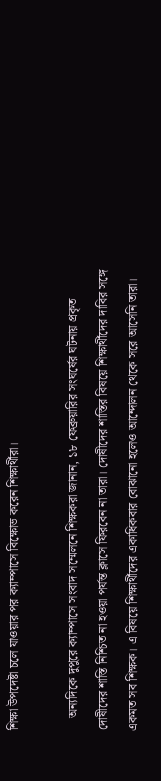শিক্ষা উপদেষ্টা চলে যাওয়ার পর ক্যাম্পাসে বিক্ষোভ করেন শিক্ষার্থীরা।

    অন্যদিকে দুপুরে ক্যাম্পাসে সংবাদ সম্মেলনে শিক্ষকরা জানান, ১৮ ফেব্রুয়ারির সংঘর্ষের ঘটনায় প্রকৃত দোষীদের শাস্তি নিশ্চিত না হওয়া পর্যন্ত ক্লাসে ফিরবেন না তারা। দোষীদের শাস্তির বিষয়ে শিক্ষার্থীদের দাবির সঙ্গে একমত সব শিক্ষক। এ বিষয়ে শিক্ষার্থীদের একাধিকবার বোঝানো হলেও আন্দোলন থেকে সরে আসেনি তারা।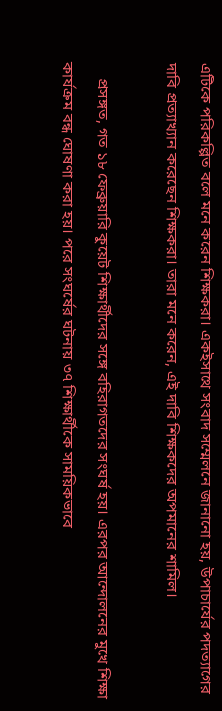এটিকে পরিকল্পিত বলে মনে করেন শিক্ষকরা। একইসাথে সংবাদ সম্মেলনে জানানো হয়, উপাচার্যের পদত্যাগের দাবি প্রত্যাখ্যান করেছেন শিক্ষকরা। তারা মনে করেন, এই দাবি শিক্ষকদের অপমানের শামিল।

    প্রসঙ্গত, গত ১৮ ফেব্রুয়ারি কুয়েট শিক্ষার্থীদের সঙ্গে বহিরাগতদের সংঘর্ষ হয়। এরপর আন্দোলনের মুখে শিক্ষা কার্যক্রম বন্ধ ঘোষণা করা হয়। পরে সংঘর্ষের ঘটনায় ৩৭ শিক্ষার্থীকে সাময়িকভাবে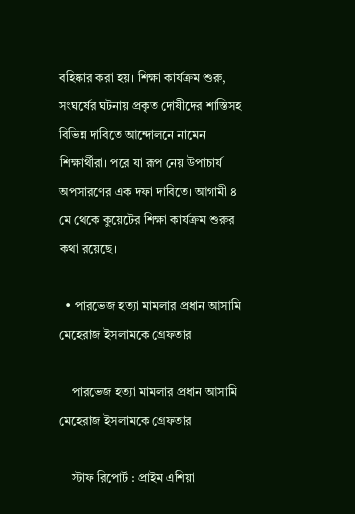বহিষ্কার করা হয়। শিক্ষা কার্যক্রম শুরু, সংঘর্ষের ঘটনায় প্রকৃত দোষীদের শাস্তিসহ বিভিন্ন দাবিতে আন্দোলনে নামেন শিক্ষার্থীরা। পরে যা রূপ নেয় উপাচার্য অপসারণের এক দফা দাবিতে। আগামী ৪ মে থেকে কুয়েটের শিক্ষা কার্যক্রম শুরুর কথা রয়েছে।

  • পারভেজ হত্যা মামলার প্রধান আসামি মেহেরাজ ইসলামকে গ্রেফতার

    পারভেজ হত্যা মামলার প্রধান আসামি মেহেরাজ ইসলামকে গ্রেফতার

    স্টাফ রিপোর্ট : প্রাইম এশিয়া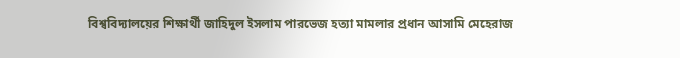বিশ্ববিদ্যালয়ের শিক্ষার্থী জাহিদুল ইসলাম পারভেজ হত্যা মামলার প্রধান আসামি মেহেরাজ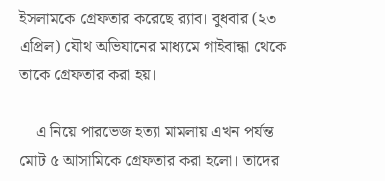ইসলামকে গ্রেফতার করেছে র‍্যাব। বুধবার (২৩ এপ্রিল) যৌথ অভিযানের মাধ্যমে গাইবান্ধা থেকে তাকে গ্রেফতার করা হয়।

    এ নিয়ে পারভেজ হত্যা মামলায় এখন পর্যন্ত মোট ৫ আসামিকে গ্রেফতার করা হলো। তাদের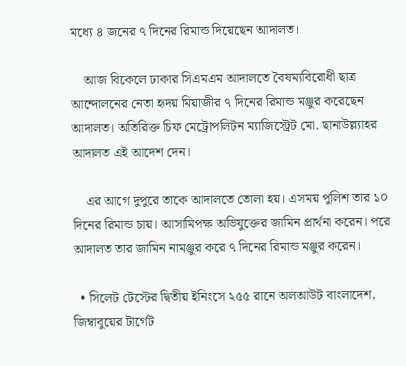মধ্যে ৪ জনের ৭ দিনের রিমান্ড দিয়েছেন আদালত।

    আজ বিকেলে ঢাকার সিএমএম আদালতে বৈষম্যবিরোধী ছাত্র আন্দোলনের নেতা হৃদয় মিয়াজীর ৭ দিনের রিমান্ড মঞ্জুর করেছেন আদালত। অতিরিক্ত চিফ মেট্রোপলিটন ম্যাজিস্ট্রেট মো. ছানাউল্ল্যাহর আদালত এই আদেশ দেন।

    এর আগে দুপুরে তাকে আদালতে তোলা হয়। এসময় পুলিশ তার ১০ দিনের রিমান্ড চায়। আসামিপক্ষ অভিযুক্তের জামিন প্রার্থনা করেন। পরে আদালত তার জামিন নামঞ্জুর করে ৭ দিনের রিমান্ড মঞ্জুর করেন।

  • সিলেট টেস্টের দ্বিতীয় ইনিংসে ২৫৫ রানে অলআউট বাংলাদেশ, জিম্বাবুয়ের টার্গেট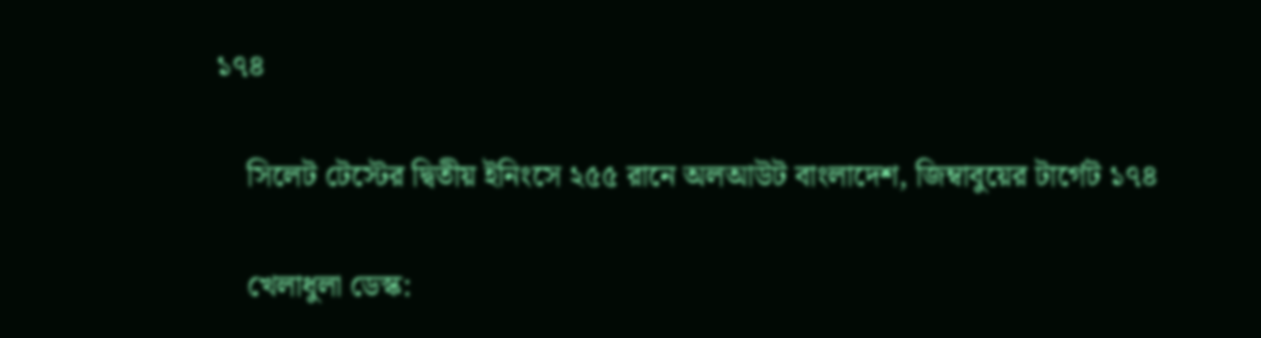১৭৪

    সিলেট টেস্টের দ্বিতীয় ইনিংসে ২৫৫ রানে অলআউট বাংলাদেশ, জিম্বাবুয়ের টার্গেট ১৭৪

    খেলাধুলা ডেস্ক: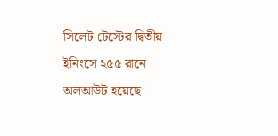সিলেট টেস্টের দ্বিতীয় ইনিংসে ২৫৫ রানে অলআউট হয়েছে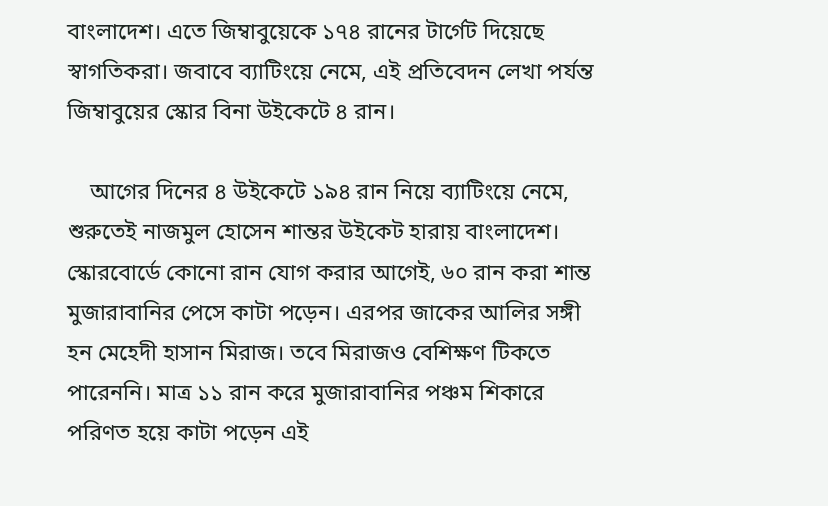বাংলাদেশ। এতে জিম্বাবুয়েকে ১৭৪ রানের টার্গেট দিয়েছে স্বাগতিকরা। জবাবে ব্যাটিংয়ে নেমে, এই প্রতিবেদন লেখা পর্যন্ত জিম্বাবুয়ের স্কোর বিনা উইকেটে ৪ রান।

    আগের দিনের ৪ উইকেটে ১৯৪ রান নিয়ে ব্যাটিংয়ে নেমে, শুরুতেই নাজমুল হোসেন শান্তর উইকেট হারায় বাংলাদেশ। স্কোরবোর্ডে কোনো রান যোগ করার আগেই, ৬০ রান করা শান্ত মুজারাবানির পেসে কাটা পড়েন। এরপর জাকের আলির সঙ্গী হন মেহেদী হাসান মিরাজ। তবে মিরাজও বেশিক্ষণ টিকতে পারেননি। মাত্র ১১ রান করে মুজারাবানির পঞ্চম শিকারে পরিণত হয়ে কাটা পড়েন এই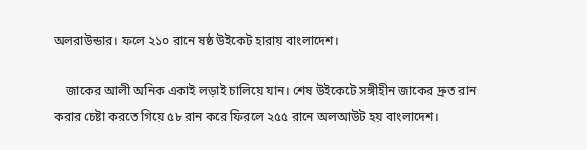অলরাউন্ডার। ফলে ২১০ রানে ষষ্ঠ উইকেট হারায় বাংলাদেশ।

    জাকের আলী অনিক একাই লড়াই চালিয়ে যান। শেষ উইকেটে সঙ্গীহীন জাকের দ্রুত রান করার চেষ্টা করতে গিয়ে ৫৮ রান করে ফিরলে ২৫৫ রানে অলআউট হয় বাংলাদেশ।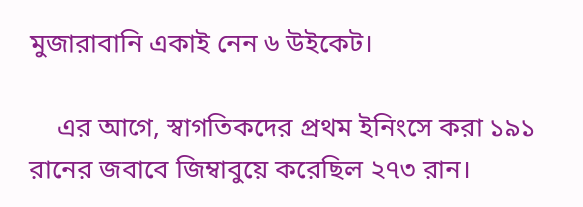মুজারাবানি একাই নেন ৬ উইকেট।

    এর আগে, স্বাগতিকদের প্রথম ইনিংসে করা ১৯১ রানের জবাবে জিম্বাবুয়ে করেছিল ২৭৩ রান।